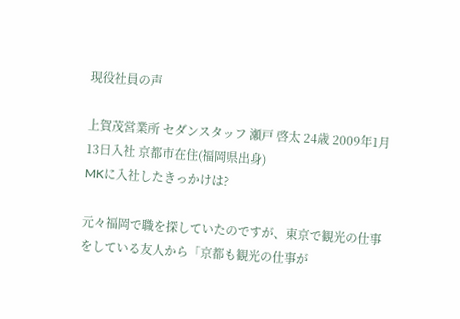現役社員の声

上賀茂営業所 セダンスタッフ 瀬戸 啓太 24歳 2009年1月13日入社 京都市在住(福岡県出身)
MKに入社したきっかけは?

元々福岡で職を探していたのですが、東京で観光の仕事をしている友人から「京都も観光の仕事が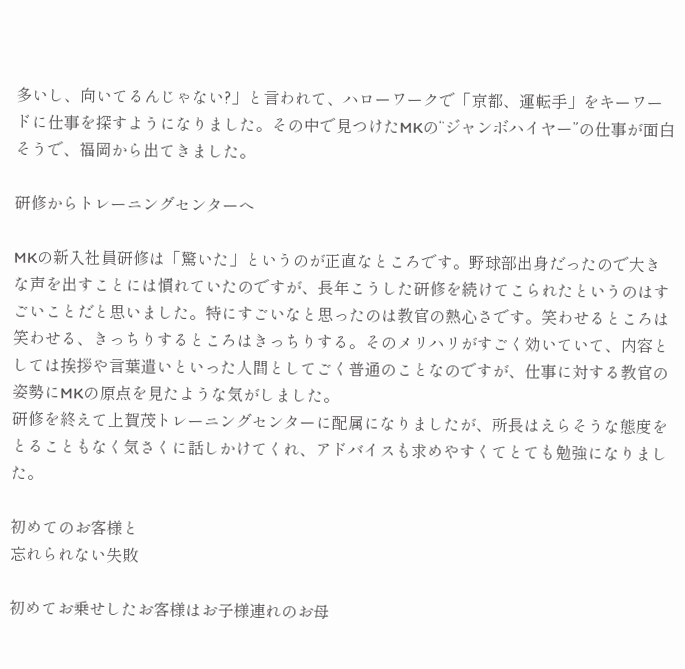多いし、向いてるんじゃない?」と言われて、ハローワークで「京都、運転手」をキーワードに仕事を探すようになりました。その中で見つけたMKの“ジャンボハイヤー”の仕事が面白そうで、福岡から出てきました。

研修からトレーニングセンターへ

MKの新入社員研修は「驚いた」というのが正直なところです。野球部出身だったので大きな声を出すことには慣れていたのですが、長年こうした研修を続けてこられたというのはすごいことだと思いました。特にすごいなと思ったのは教官の熱心さです。笑わせるところは笑わせる、きっちりするところはきっちりする。そのメリハリがすごく効いていて、内容としては挨拶や言葉遣いといった人間としてごく普通のことなのですが、仕事に対する教官の姿勢にMKの原点を見たような気がしました。
研修を終えて上賀茂トレーニングセンターに配属になりましたが、所長はえらそうな態度をとることもなく気さくに話しかけてくれ、アドバイスも求めやすくてとても勉強になりました。

初めてのお客様と
忘れられない失敗

初めてお乗せしたお客様はお子様連れのお母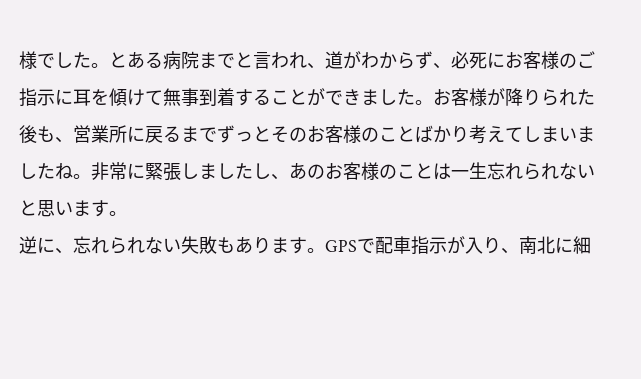様でした。とある病院までと言われ、道がわからず、必死にお客様のご指示に耳を傾けて無事到着することができました。お客様が降りられた後も、営業所に戻るまでずっとそのお客様のことばかり考えてしまいましたね。非常に緊張しましたし、あのお客様のことは一生忘れられないと思います。
逆に、忘れられない失敗もあります。GPSで配車指示が入り、南北に細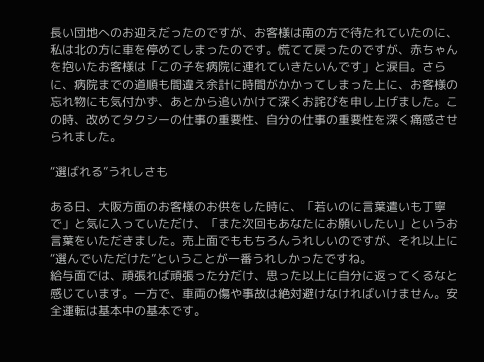長い団地へのお迎えだったのですが、お客様は南の方で待たれていたのに、私は北の方に車を停めてしまったのです。慌てて戻ったのですが、赤ちゃんを抱いたお客様は「この子を病院に連れていきたいんです」と涙目。さらに、病院までの道順も間違え余計に時間がかかってしまった上に、お客様の忘れ物にも気付かず、あとから追いかけて深くお詫びを申し上げました。この時、改めてタクシーの仕事の重要性、自分の仕事の重要性を深く痛感させられました。

“選ばれる”うれしさも

ある日、大阪方面のお客様のお供をした時に、「若いのに言葉遣いも丁寧で」と気に入っていただけ、「また次回もあなたにお願いしたい」というお言葉をいただきました。売上面でももちろんうれしいのですが、それ以上に“選んでいただけた”ということが一番うれしかったですね。
給与面では、頑張れば頑張った分だけ、思った以上に自分に返ってくるなと感じています。一方で、車両の傷や事故は絶対避けなければいけません。安全運転は基本中の基本です。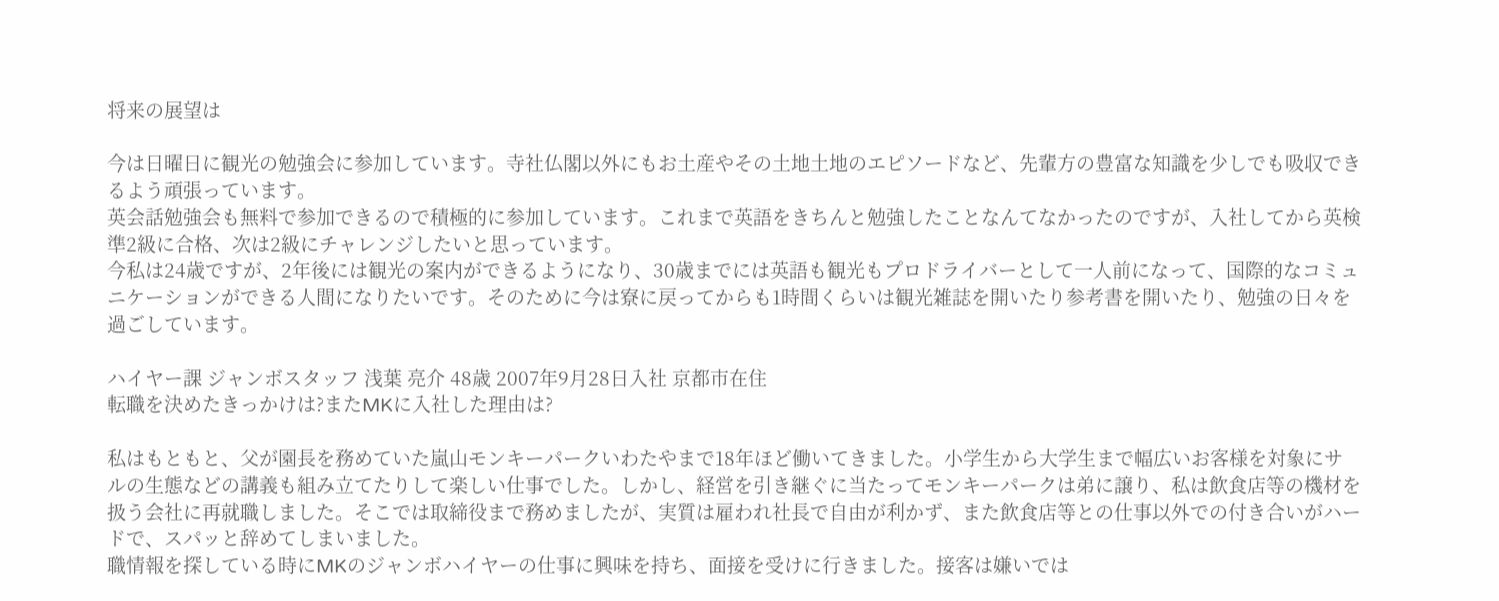将来の展望は

今は日曜日に観光の勉強会に参加しています。寺社仏閣以外にもお土産やその土地土地のエピソードなど、先輩方の豊富な知識を少しでも吸収できるよう頑張っています。
英会話勉強会も無料で参加できるので積極的に参加しています。これまで英語をきちんと勉強したことなんてなかったのですが、入社してから英検準2級に合格、次は2級にチャレンジしたいと思っています。
今私は24歳ですが、2年後には観光の案内ができるようになり、30歳までには英語も観光もプロドライバーとして一人前になって、国際的なコミュニケーションができる人間になりたいです。そのために今は寮に戻ってからも1時間くらいは観光雑誌を開いたり参考書を開いたり、勉強の日々を過ごしています。

ハイヤー課 ジャンボスタッフ 浅葉 亮介 48歳 2007年9月28日入社 京都市在住
転職を決めたきっかけは?またMKに入社した理由は?

私はもともと、父が園長を務めていた嵐山モンキーパークいわたやまで18年ほど働いてきました。小学生から大学生まで幅広いお客様を対象にサルの生態などの講義も組み立てたりして楽しい仕事でした。しかし、経営を引き継ぐに当たってモンキーパークは弟に譲り、私は飲食店等の機材を扱う会社に再就職しました。そこでは取締役まで務めましたが、実質は雇われ社長で自由が利かず、また飲食店等との仕事以外での付き合いがハードで、スパッと辞めてしまいました。
職情報を探している時にMKのジャンボハイヤーの仕事に興味を持ち、面接を受けに行きました。接客は嫌いでは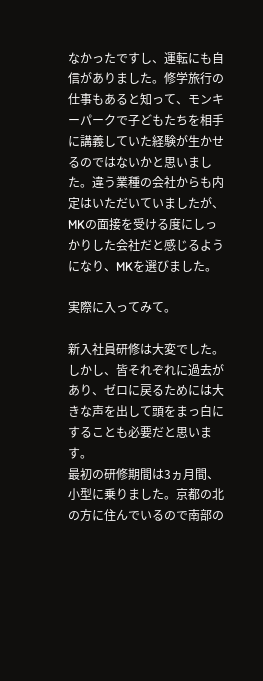なかったですし、運転にも自信がありました。修学旅行の仕事もあると知って、モンキーパークで子どもたちを相手に講義していた経験が生かせるのではないかと思いました。違う業種の会社からも内定はいただいていましたが、MKの面接を受ける度にしっかりした会社だと感じるようになり、MKを選びました。

実際に入ってみて。

新入社員研修は大変でした。しかし、皆それぞれに過去があり、ゼロに戻るためには大きな声を出して頭をまっ白にすることも必要だと思います。
最初の研修期間は3ヵ月間、小型に乗りました。京都の北の方に住んでいるので南部の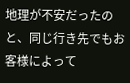地理が不安だったのと、同じ行き先でもお客様によって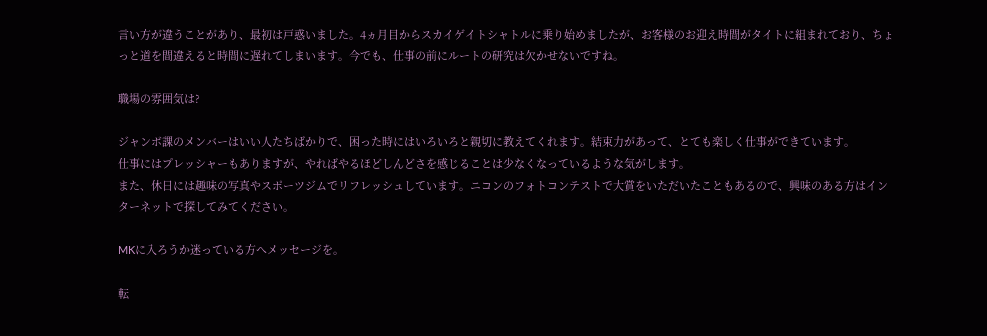言い方が違うことがあり、最初は戸惑いました。4ヵ月目からスカイゲイトシャトルに乗り始めましたが、お客様のお迎え時間がタイトに組まれており、ちょっと道を間違えると時間に遅れてしまいます。今でも、仕事の前にルートの研究は欠かせないですね。

職場の雰囲気は?

ジャンボ課のメンバーはいい人たちばかりで、困った時にはいろいろと親切に教えてくれます。結束力があって、とても楽しく仕事ができています。
仕事にはプレッシャーもありますが、やればやるほどしんどさを感じることは少なくなっているような気がします。
また、休日には趣味の写真やスポーツジムでリフレッシュしています。ニコンのフォトコンテストで大賞をいただいたこともあるので、興味のある方はインターネットで探してみてください。

MKに入ろうか迷っている方へメッセージを。

転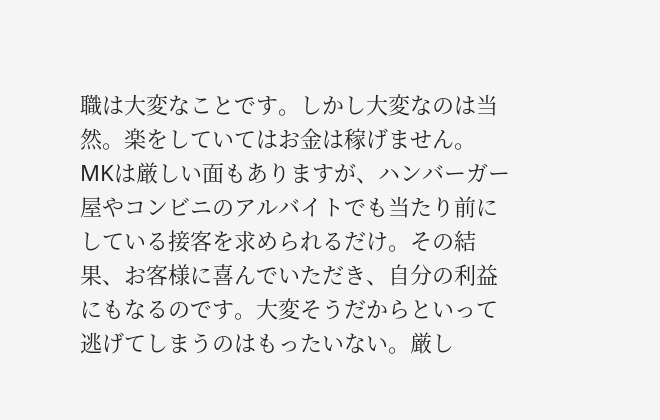職は大変なことです。しかし大変なのは当然。楽をしていてはお金は稼げません。 MKは厳しい面もありますが、ハンバーガー屋やコンビニのアルバイトでも当たり前にしている接客を求められるだけ。その結果、お客様に喜んでいただき、自分の利益にもなるのです。大変そうだからといって逃げてしまうのはもったいない。厳し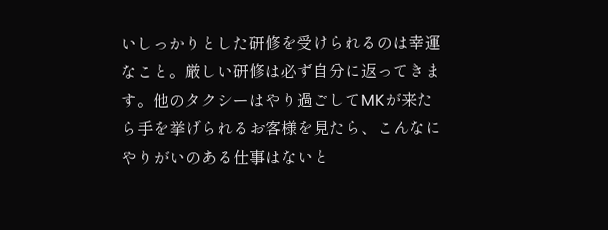いしっかりとした研修を受けられるのは幸運なこと。厳しい研修は必ず自分に返ってきます。他のタクシーはやり過ごしてMKが来たら手を挙げられるお客様を見たら、こんなにやりがいのある仕事はないと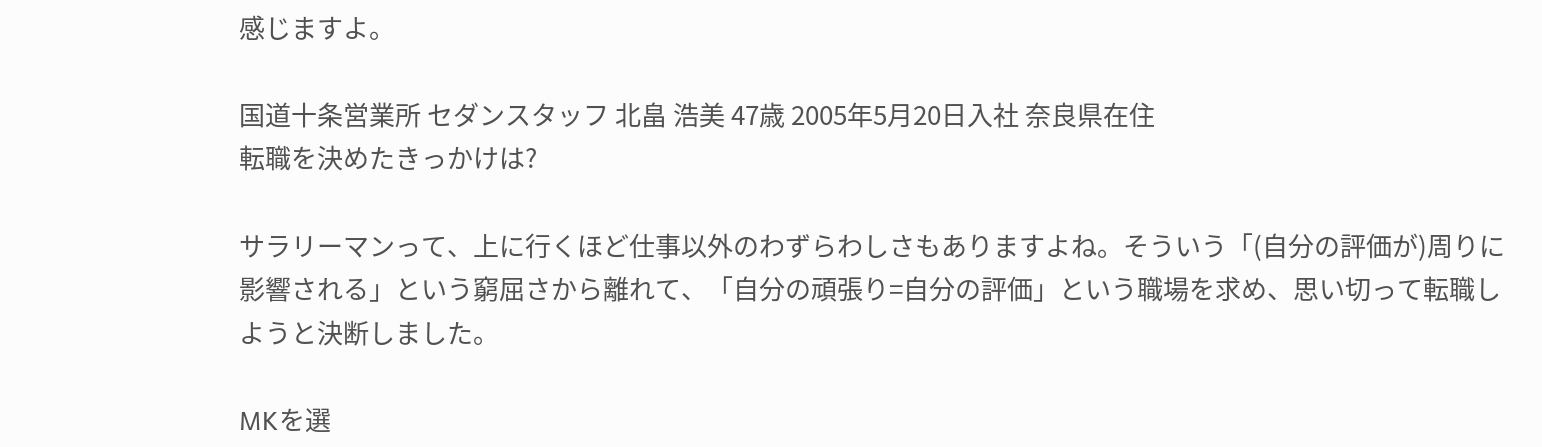感じますよ。

国道十条営業所 セダンスタッフ 北畠 浩美 47歳 2005年5月20日入社 奈良県在住
転職を決めたきっかけは?

サラリーマンって、上に行くほど仕事以外のわずらわしさもありますよね。そういう「(自分の評価が)周りに影響される」という窮屈さから離れて、「自分の頑張り=自分の評価」という職場を求め、思い切って転職しようと決断しました。

MKを選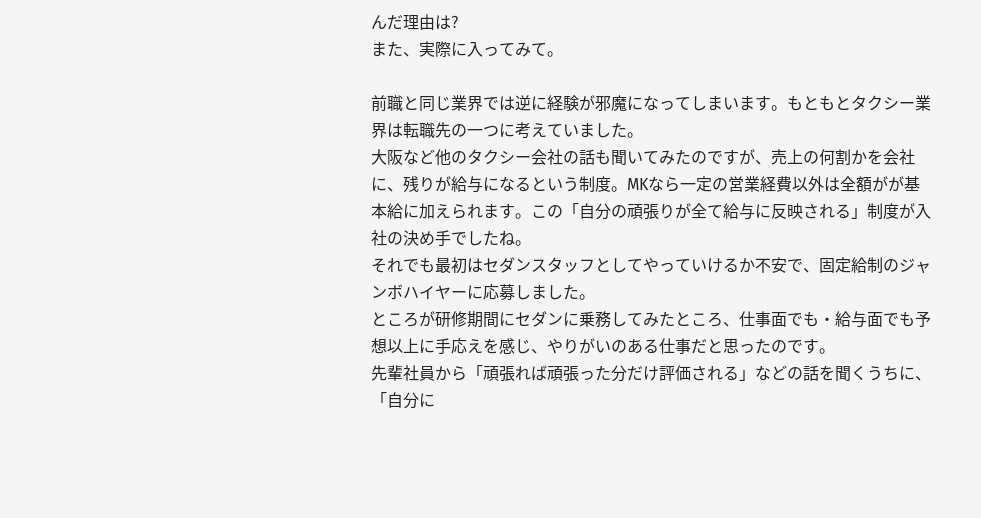んだ理由は?
また、実際に入ってみて。

前職と同じ業界では逆に経験が邪魔になってしまいます。もともとタクシー業界は転職先の一つに考えていました。
大阪など他のタクシー会社の話も聞いてみたのですが、売上の何割かを会社に、残りが給与になるという制度。MKなら一定の営業経費以外は全額がが基本給に加えられます。この「自分の頑張りが全て給与に反映される」制度が入社の決め手でしたね。
それでも最初はセダンスタッフとしてやっていけるか不安で、固定給制のジャンボハイヤーに応募しました。
ところが研修期間にセダンに乗務してみたところ、仕事面でも・給与面でも予想以上に手応えを感じ、やりがいのある仕事だと思ったのです。
先輩社員から「頑張れば頑張った分だけ評価される」などの話を聞くうちに、「自分に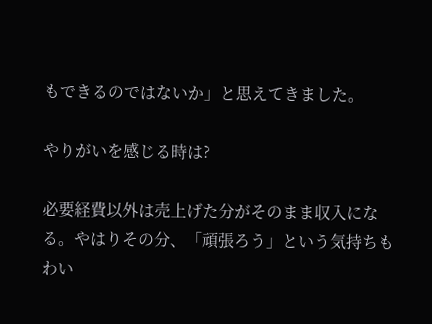もできるのではないか」と思えてきました。

やりがいを感じる時は?

必要経費以外は売上げた分がそのまま収入になる。やはりその分、「頑張ろう」という気持ちもわい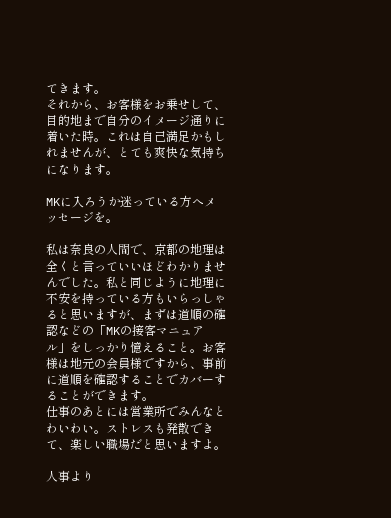てきます。
それから、お客様をお乗せして、目的地まで自分のイメージ通りに着いた時。これは自己満足かもしれませんが、とても爽快な気持ちになります。

MKに入ろうか迷っている方へメッセージを。

私は奈良の人間で、京都の地理は全くと言っていいほどわかりませんでした。私と同じように地理に不安を持っている方もいらっしゃると思いますが、まずは道順の確認などの「MKの接客マニュアル」をしっかり憶えること。お客様は地元の会員様ですから、事前に道順を確認することでカバーすることができます。
仕事のあとには営業所でみんなとわいわい。ストレスも発散できて、楽しい職場だと思いますよ。

人事より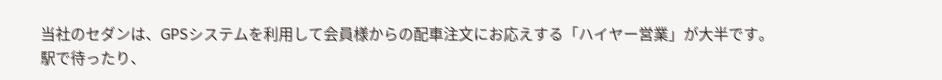当社のセダンは、GPSシステムを利用して会員様からの配車注文にお応えする「ハイヤー営業」が大半です。
駅で待ったり、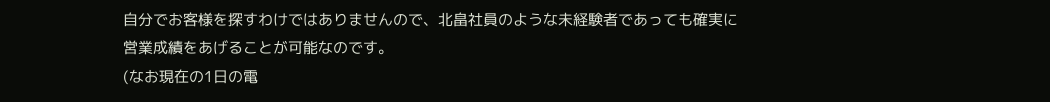自分でお客様を探すわけではありませんので、北畠社員のような未経験者であっても確実に営業成績をあげることが可能なのです。
(なお現在の1日の電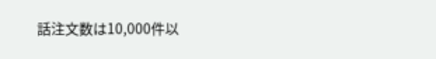話注文数は10,000件以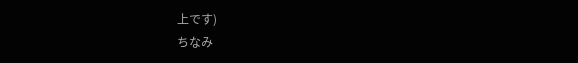上です)
ちなみ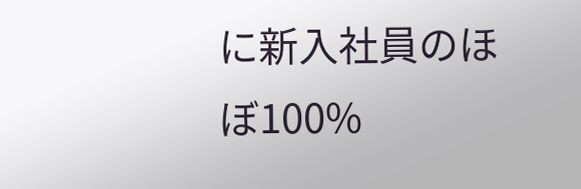に新入社員のほぼ100%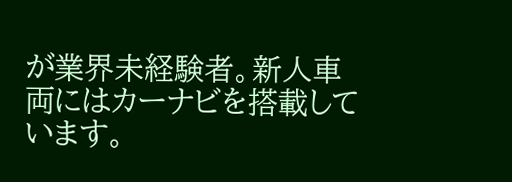が業界未経験者。新人車両にはカーナビを搭載しています。